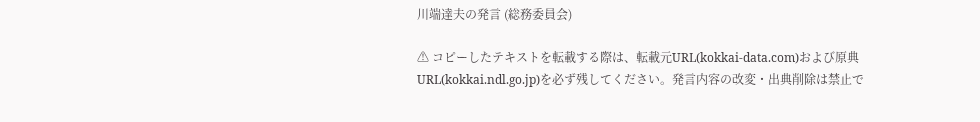川端達夫の発言 (総務委員会)

⚠ コピーしたテキストを転載する際は、転載元URL(kokkai-data.com)および原典URL(kokkai.ndl.go.jp)を必ず残してください。発言内容の改変・出典削除は禁止で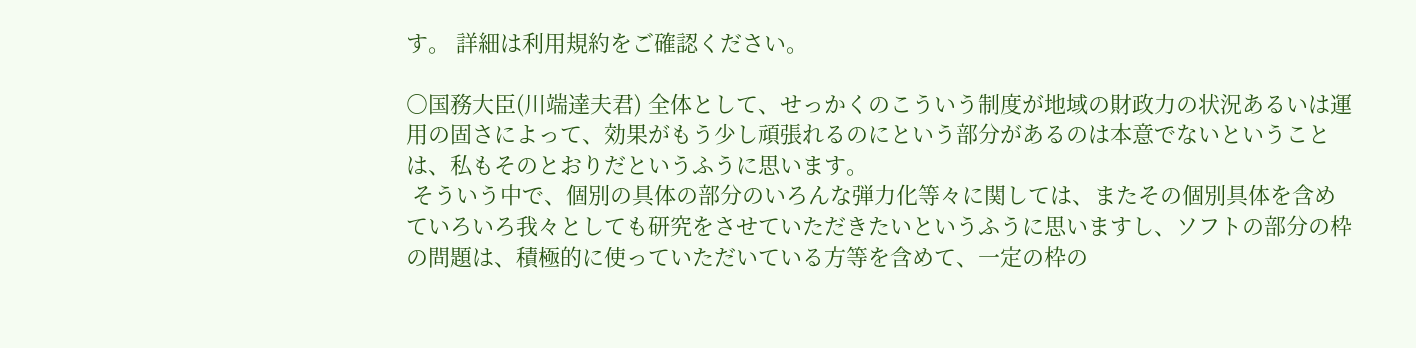す。 詳細は利用規約をご確認ください。

○国務大臣(川端達夫君) 全体として、せっかくのこういう制度が地域の財政力の状況あるいは運用の固さによって、効果がもう少し頑張れるのにという部分があるのは本意でないということは、私もそのとおりだというふうに思います。
 そういう中で、個別の具体の部分のいろんな弾力化等々に関しては、またその個別具体を含めていろいろ我々としても研究をさせていただきたいというふうに思いますし、ソフトの部分の枠の問題は、積極的に使っていただいている方等を含めて、一定の枠の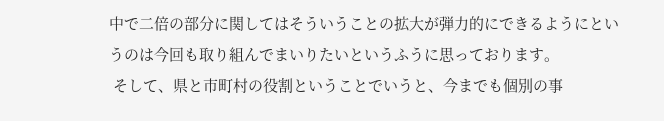中で二倍の部分に関してはそういうことの拡大が弾力的にできるようにというのは今回も取り組んでまいりたいというふうに思っております。
 そして、県と市町村の役割ということでいうと、今までも個別の事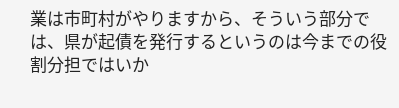業は市町村がやりますから、そういう部分では、県が起債を発行するというのは今までの役割分担ではいか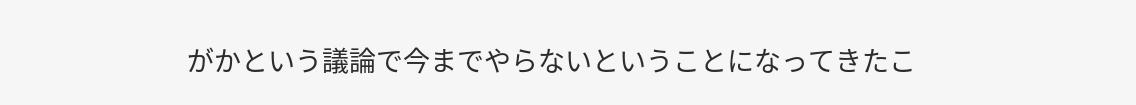がかという議論で今までやらないということになってきたこ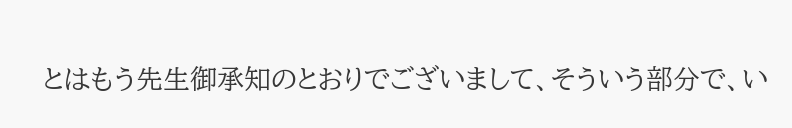とはもう先生御承知のとおりでございまして、そういう部分で、い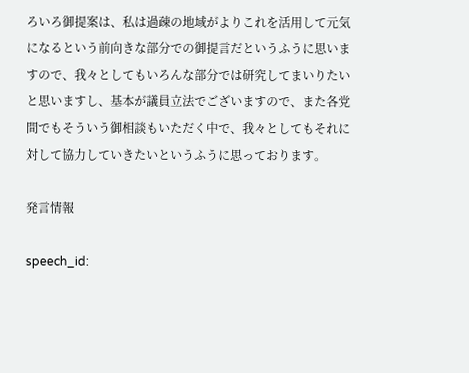ろいろ御提案は、私は過疎の地域がよりこれを活用して元気になるという前向きな部分での御提言だというふうに思いますので、我々としてもいろんな部分では研究してまいりたいと思いますし、基本が議員立法でございますので、また各党間でもそういう御相談もいただく中で、我々としてもそれに対して協力していきたいというふうに思っております。

発言情報

speech_id: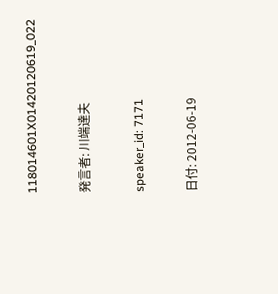118014601X01420120619_022

発言者: 川端達夫

speaker_id: 7171

日付: 2012-06-19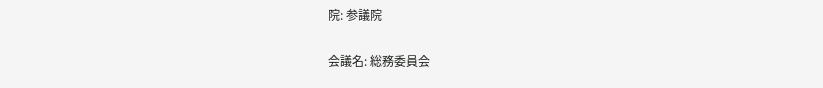院: 参議院

会議名: 総務委員会